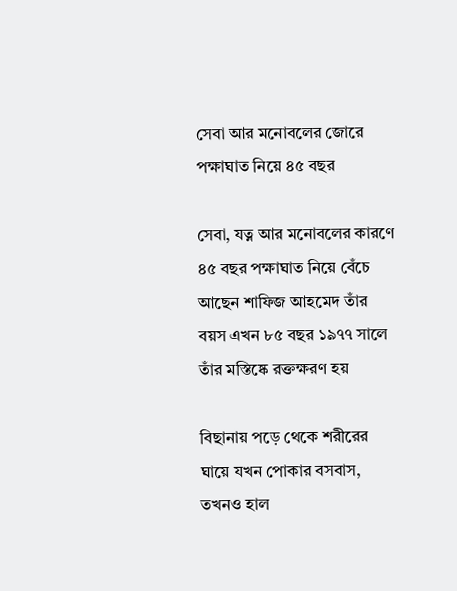সেবা আর মনোবলের জোরে পক্ষাঘাত নিয়ে ৪৫ বছর

সেবা, যত্ন আর মনোবলের কারণে ৪৫ বছর পক্ষাঘাত নিয়ে বেঁচে আছেন শাফিজ আহমেদ তাঁর বয়স এখন ৮৫ বছর ১৯৭৭ সালে তাঁর মস্তিষ্কে রক্তক্ষরণ হয়

বিছানায় পড়ে থেকে শরীরের ঘায়ে যখন পোকার বসবাস, তখনও হাল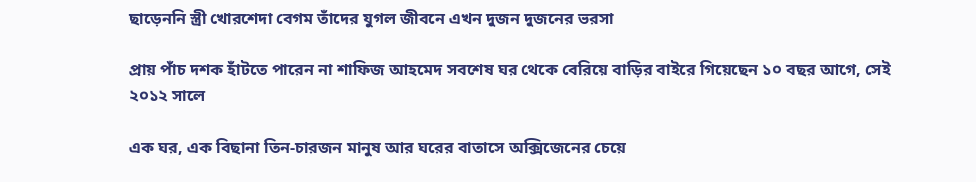ছাড়েননি স্ত্রী খোরশেদা বেগম তাঁদের যুগল জীবনে এখন দুজন দুজনের ভরসা

প্রায় পাঁচ দশক হাঁটতে পারেন না শাফিজ আহমেদ সবশেষ ঘর থেকে বেরিয়ে বাড়ির বাইরে গিয়েছেন ১০ বছর আগে, সেই ২০১২ সালে

এক ঘর, এক বিছানা তিন-চারজন মানুষ আর ঘরের বাতাসে অক্সিজেনের চেয়ে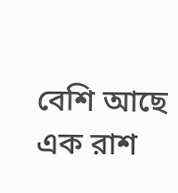বেশি আছে এক রাশ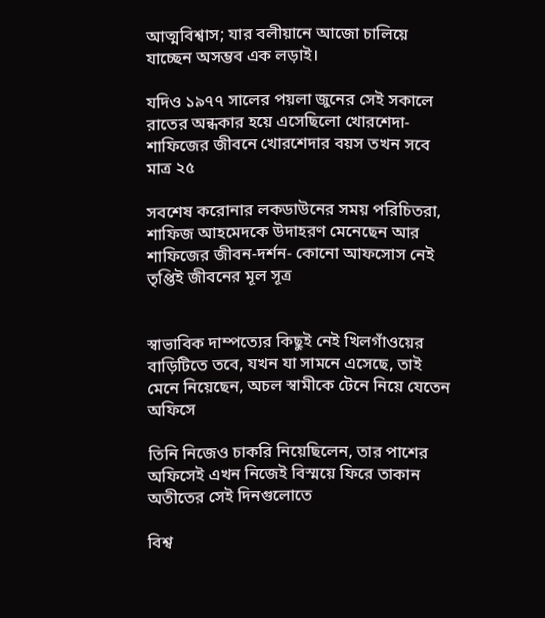আত্মবিশ্বাস; যার বলীয়ানে আজো চালিয়ে যাচ্ছেন অসম্ভব এক লড়াই।

যদিও ১৯৭৭ সালের পয়লা জুনের সেই সকালে রাতের অন্ধকার হয়ে এসেছিলো খোরশেদা- শাফিজের জীবনে খোরশেদার বয়স তখন সবে মাত্র ২৫

সবশেষ করোনার লকডাউনের সময় পরিচিতরা, শাফিজ আহমেদকে উদাহরণ মেনেছেন আর শাফিজের জীবন-দর্শন- কোনো আফসোস নেই তৃপ্তিই জীবনের মূল সূত্র


স্বাভাবিক দাম্পত্যের কিছুই নেই খিলগাঁওয়ের বাড়িটিতে তবে, যখন যা সামনে এসেছে, তাই মেনে নিয়েছেন, অচল স্বামীকে টেনে নিয়ে যেতেন অফিসে

তিনি নিজেও চাকরি নিয়েছিলেন, তার পাশের অফিসেই এখন নিজেই বিস্ময়ে ফিরে তাকান অতীতের সেই দিনগুলোতে

বিশ্ব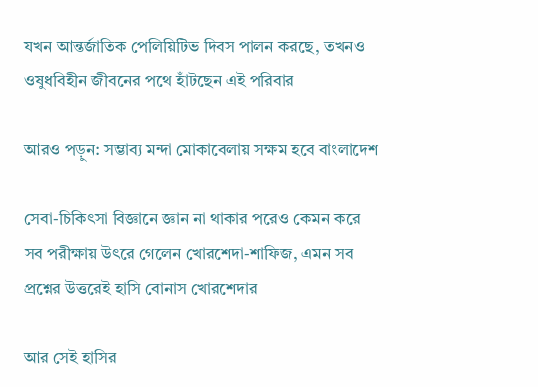যখন আন্তর্জাতিক পেলিয়িটিভ দিবস পালন করছে, তখনও ওষুধবিহীন জীবনের পথে হাঁটছেন এই পরিবার

আরও পড়ুন: সম্ভাব্য মন্দা মোকাবেলায় সক্ষম হবে বাংলাদেশ

সেবা-চিকিৎসা বিজ্ঞানে জ্ঞান না থাকার পরেও কেমন করে সব পরীক্ষায় উৎরে গেলেন খোরশেদা-শাফিজ, এমন সব প্রশ্নের উত্তরেই হাসি বোনাস খোরশেদার

আর সেই হাসির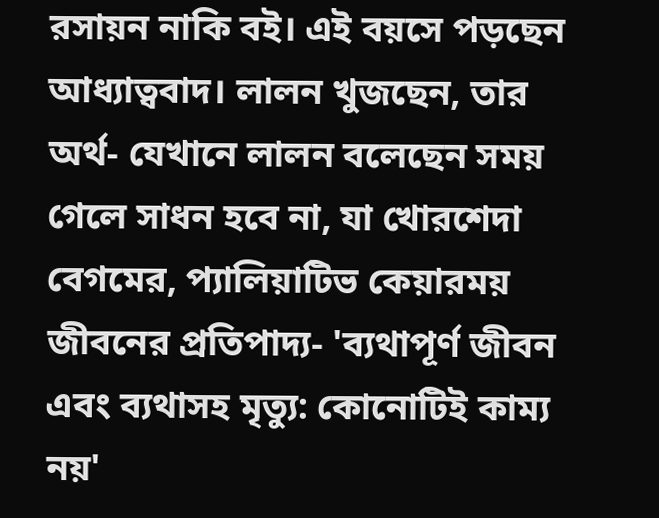রসায়ন নাকি বই। এই বয়সে পড়ছেন আধ্যাত্ববাদ। লালন খুজছেন, তার অর্থ- যেখানে লালন বলেছেন সময় গেলে সাধন হবে না, যা খোরশেদা বেগমের, প্যালিয়াটিভ কেয়ারময় জীবনের প্রতিপাদ্য- 'ব্যথাপূর্ণ জীবন এবং ব্যথাসহ মৃত্যু: কোনোটিই কাম্য নয়'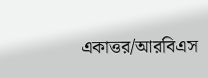একাত্তর/আরবিএস